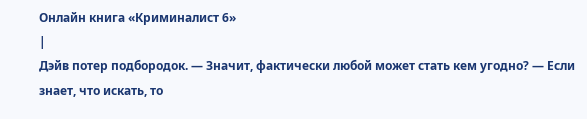Онлайн книга «Криминалист 6»
|
Дэйв потер подбородок. — Значит, фактически любой может стать кем угодно? — Если знает, что искать, то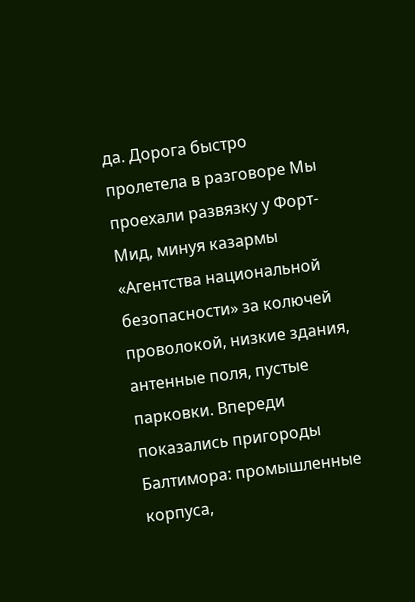да. Дорога быстро пролетела в разговоре Мы проехали развязку у Форт-Мид, минуя казармы «Агентства национальной безопасности» за колючей проволокой, низкие здания, антенные поля, пустые парковки. Впереди показались пригороды Балтимора: промышленные корпуса,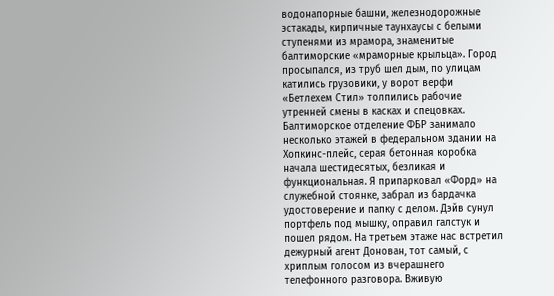водонапорные башни, железнодорожные эстакады, кирпичные таунхаусы с белыми ступенями из мрамора, знаменитые балтиморские «мраморные крыльца». Город просыпался, из труб шел дым, по улицам катились грузовики, у ворот верфи «Бетлехем Стил» толпились рабочие утренней смены в касках и спецовках. Балтиморское отделение ФБР занимало несколько этажей в федеральном здании на Хопкинс-плейс, серая бетонная коробка начала шестидесятых, безликая и функциональная. Я припарковал «Форд» на служебной стоянке, забрал из бардачка удостоверение и папку с делом. Дэйв сунул портфель под мышку, оправил галстук и пошел рядом. На третьем этаже нас встретил дежурный агент Донован, тот самый, с хриплым голосом из вчерашнего телефонного разговора. Вживую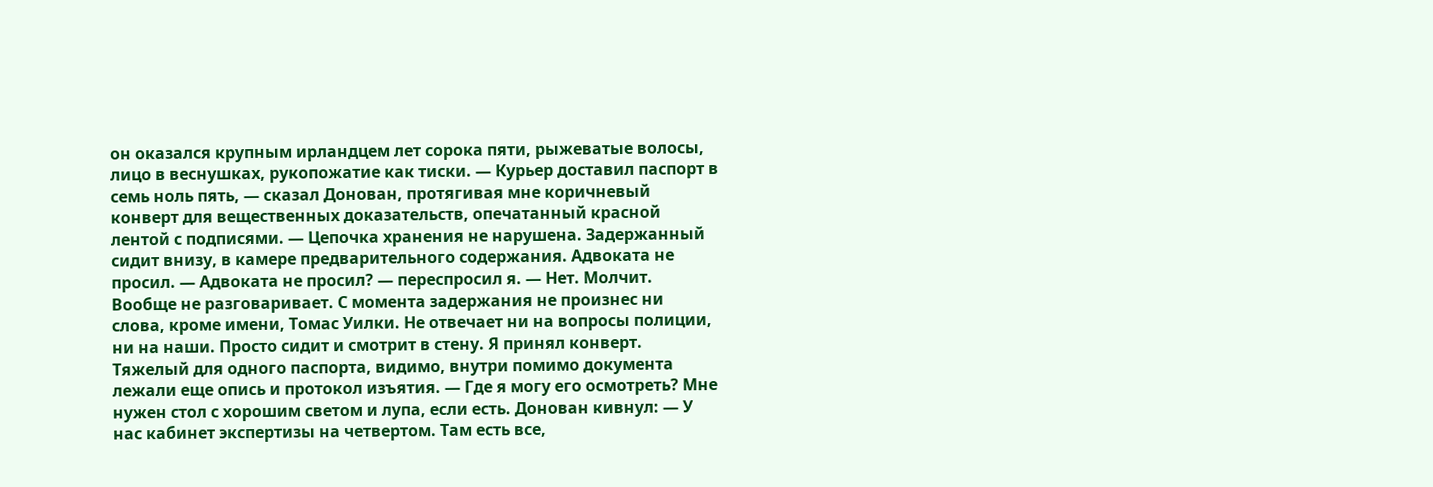он оказался крупным ирландцем лет сорока пяти, рыжеватые волосы, лицо в веснушках, рукопожатие как тиски. — Курьер доставил паспорт в семь ноль пять, — сказал Донован, протягивая мне коричневый конверт для вещественных доказательств, опечатанный красной лентой с подписями. — Цепочка хранения не нарушена. Задержанный сидит внизу, в камере предварительного содержания. Адвоката не просил. — Адвоката не просил? — переспросил я. — Нет. Молчит. Вообще не разговаривает. С момента задержания не произнес ни слова, кроме имени, Томас Уилки. Не отвечает ни на вопросы полиции, ни на наши. Просто сидит и смотрит в стену. Я принял конверт. Тяжелый для одного паспорта, видимо, внутри помимо документа лежали еще опись и протокол изъятия. — Где я могу его осмотреть? Мне нужен стол с хорошим светом и лупа, если есть. Донован кивнул: — У нас кабинет экспертизы на четвертом. Там есть все,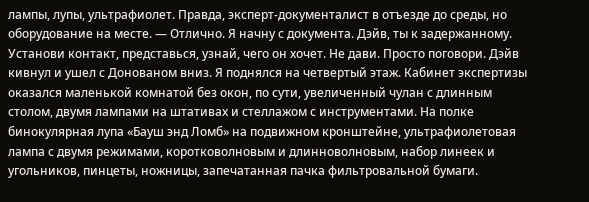лампы, лупы, ультрафиолет. Правда, эксперт-документалист в отъезде до среды, но оборудование на месте. — Отлично. Я начну с документа. Дэйв, ты к задержанному. Установи контакт, представься, узнай, чего он хочет. Не дави. Просто поговори. Дэйв кивнул и ушел с Донованом вниз. Я поднялся на четвертый этаж. Кабинет экспертизы оказался маленькой комнатой без окон, по сути, увеличенный чулан с длинным столом, двумя лампами на штативах и стеллажом с инструментами. На полке бинокулярная лупа «Бауш энд Ломб» на подвижном кронштейне, ультрафиолетовая лампа с двумя режимами, коротковолновым и длинноволновым, набор линеек и угольников, пинцеты, ножницы, запечатанная пачка фильтровальной бумаги.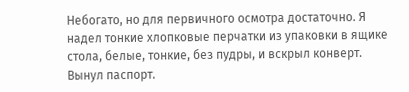Небогато, но для первичного осмотра достаточно. Я надел тонкие хлопковые перчатки из упаковки в ящике стола, белые, тонкие, без пудры, и вскрыл конверт. Вынул паспорт.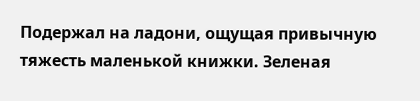Подержал на ладони, ощущая привычную тяжесть маленькой книжки. Зеленая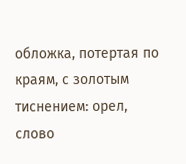обложка, потертая по краям, с золотым тиснением: орел, слово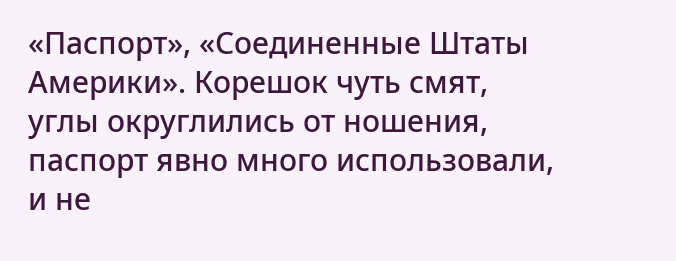«Паспорт», «Соединенные Штаты Америки». Корешок чуть смят, углы округлились от ношения, паспорт явно много использовали, и не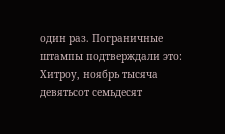один раз. Пограничные штампы подтверждали это: Хитроу, ноябрь тысяча девятьсот семьдесят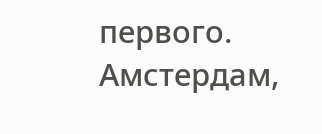первого. Амстердам,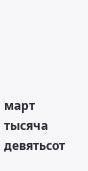март тысяча девятьсот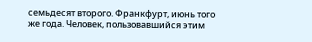семьдесят второго. Франкфурт, июнь того же года. Человек, пользовавшийся этим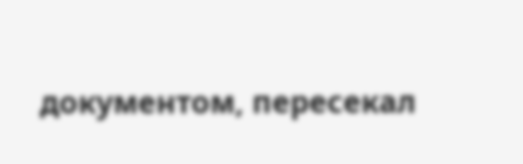документом, пересекал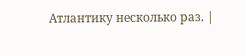Атлантику несколько раз. |